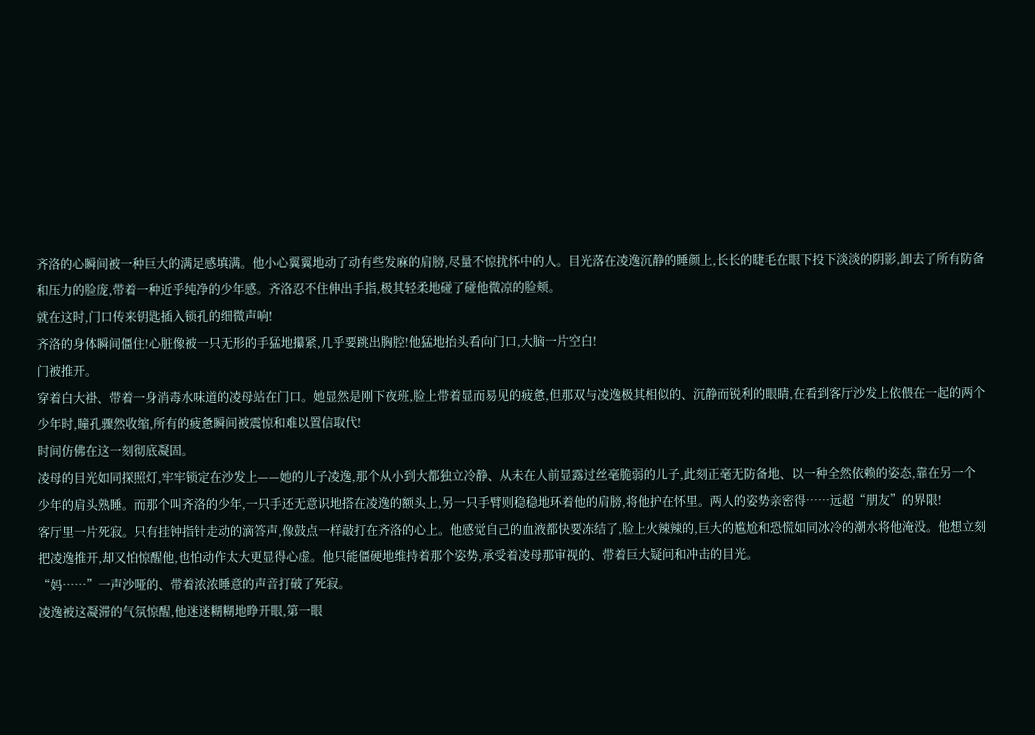齐洛的心瞬间被一种巨大的满足感填满。他小心翼翼地动了动有些发麻的肩膀,尽量不惊扰怀中的人。目光落在凌逸沉静的睡颜上,长长的睫毛在眼下投下淡淡的阴影,卸去了所有防备和压力的脸庞,带着一种近乎纯净的少年感。齐洛忍不住伸出手指,极其轻柔地碰了碰他微凉的脸颊。
就在这时,门口传来钥匙插入锁孔的细微声响!
齐洛的身体瞬间僵住!心脏像被一只无形的手猛地攥紧,几乎要跳出胸腔!他猛地抬头看向门口,大脑一片空白!
门被推开。
穿着白大褂、带着一身消毒水味道的凌母站在门口。她显然是刚下夜班,脸上带着显而易见的疲惫,但那双与凌逸极其相似的、沉静而锐利的眼睛,在看到客厅沙发上依偎在一起的两个少年时,瞳孔骤然收缩,所有的疲惫瞬间被震惊和难以置信取代!
时间仿佛在这一刻彻底凝固。
凌母的目光如同探照灯,牢牢锁定在沙发上——她的儿子凌逸,那个从小到大都独立冷静、从未在人前显露过丝毫脆弱的儿子,此刻正毫无防备地、以一种全然依赖的姿态,靠在另一个少年的肩头熟睡。而那个叫齐洛的少年,一只手还无意识地搭在凌逸的额头上,另一只手臂则稳稳地环着他的肩膀,将他护在怀里。两人的姿势亲密得……远超“朋友”的界限!
客厅里一片死寂。只有挂钟指针走动的滴答声,像鼓点一样敲打在齐洛的心上。他感觉自己的血液都快要冻结了,脸上火辣辣的,巨大的尴尬和恐慌如同冰冷的潮水将他淹没。他想立刻把凌逸推开,却又怕惊醒他,也怕动作太大更显得心虚。他只能僵硬地维持着那个姿势,承受着凌母那审视的、带着巨大疑问和冲击的目光。
“妈……”一声沙哑的、带着浓浓睡意的声音打破了死寂。
凌逸被这凝滞的气氛惊醒,他迷迷糊糊地睁开眼,第一眼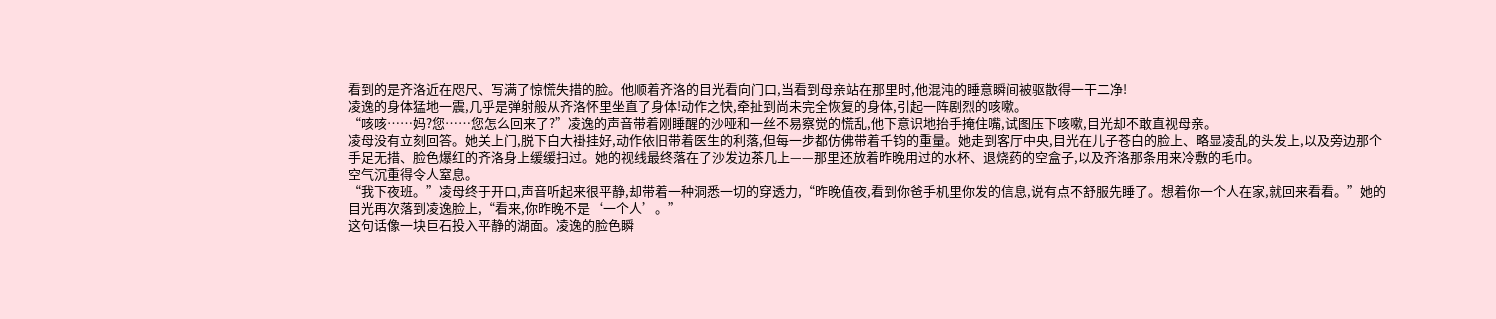看到的是齐洛近在咫尺、写满了惊慌失措的脸。他顺着齐洛的目光看向门口,当看到母亲站在那里时,他混沌的睡意瞬间被驱散得一干二净!
凌逸的身体猛地一震,几乎是弹射般从齐洛怀里坐直了身体!动作之快,牵扯到尚未完全恢复的身体,引起一阵剧烈的咳嗽。
“咳咳……妈?您……您怎么回来了?”凌逸的声音带着刚睡醒的沙哑和一丝不易察觉的慌乱,他下意识地抬手掩住嘴,试图压下咳嗽,目光却不敢直视母亲。
凌母没有立刻回答。她关上门,脱下白大褂挂好,动作依旧带着医生的利落,但每一步都仿佛带着千钧的重量。她走到客厅中央,目光在儿子苍白的脸上、略显凌乱的头发上,以及旁边那个手足无措、脸色爆红的齐洛身上缓缓扫过。她的视线最终落在了沙发边茶几上——那里还放着昨晚用过的水杯、退烧药的空盒子,以及齐洛那条用来冷敷的毛巾。
空气沉重得令人窒息。
“我下夜班。”凌母终于开口,声音听起来很平静,却带着一种洞悉一切的穿透力,“昨晚值夜,看到你爸手机里你发的信息,说有点不舒服先睡了。想着你一个人在家,就回来看看。”她的目光再次落到凌逸脸上,“看来,你昨晚不是‘一个人’。”
这句话像一块巨石投入平静的湖面。凌逸的脸色瞬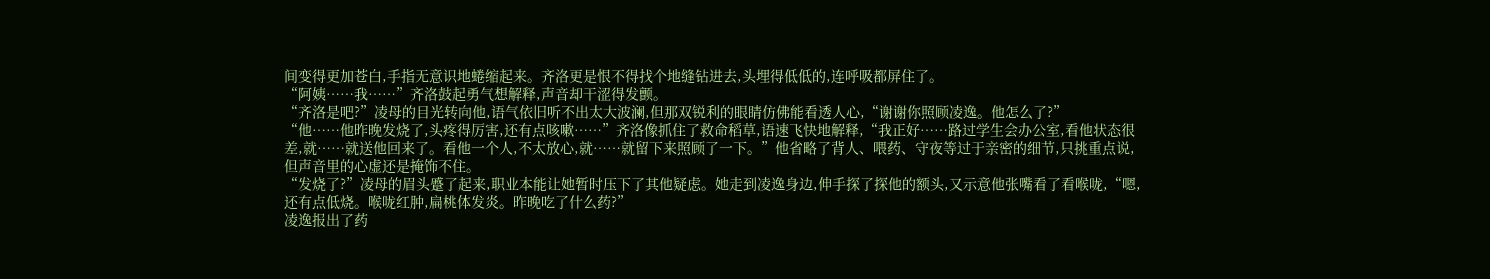间变得更加苍白,手指无意识地蜷缩起来。齐洛更是恨不得找个地缝钻进去,头埋得低低的,连呼吸都屏住了。
“阿姨……我……”齐洛鼓起勇气想解释,声音却干涩得发颤。
“齐洛是吧?”凌母的目光转向他,语气依旧听不出太大波澜,但那双锐利的眼睛仿佛能看透人心,“谢谢你照顾凌逸。他怎么了?”
“他……他昨晚发烧了,头疼得厉害,还有点咳嗽……”齐洛像抓住了救命稻草,语速飞快地解释,“我正好……路过学生会办公室,看他状态很差,就……就送他回来了。看他一个人,不太放心,就……就留下来照顾了一下。”他省略了背人、喂药、守夜等过于亲密的细节,只挑重点说,但声音里的心虚还是掩饰不住。
“发烧了?”凌母的眉头蹙了起来,职业本能让她暂时压下了其他疑虑。她走到凌逸身边,伸手探了探他的额头,又示意他张嘴看了看喉咙,“嗯,还有点低烧。喉咙红肿,扁桃体发炎。昨晚吃了什么药?”
凌逸报出了药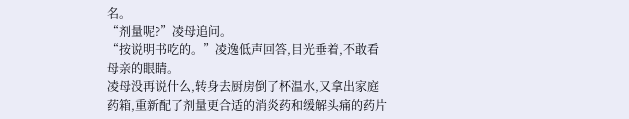名。
“剂量呢?”凌母追问。
“按说明书吃的。”凌逸低声回答,目光垂着,不敢看母亲的眼睛。
凌母没再说什么,转身去厨房倒了杯温水,又拿出家庭药箱,重新配了剂量更合适的消炎药和缓解头痛的药片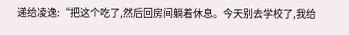递给凌逸:“把这个吃了,然后回房间躺着休息。今天别去学校了,我给